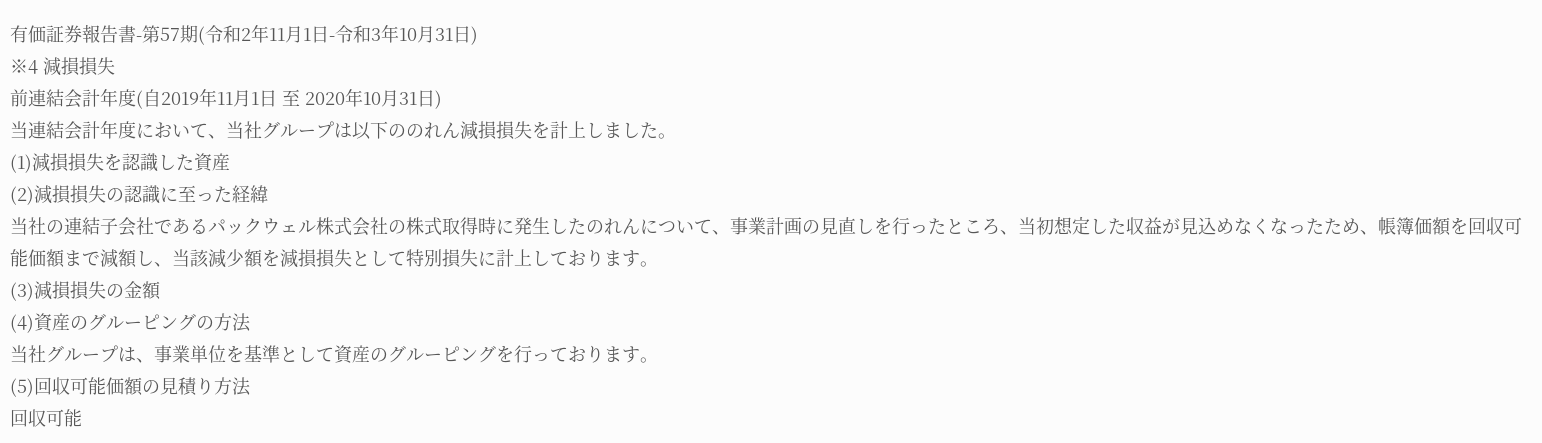有価証券報告書-第57期(令和2年11月1日-令和3年10月31日)
※4 減損損失
前連結会計年度(自2019年11月1日 至 2020年10月31日)
当連結会計年度において、当社グループは以下ののれん減損損失を計上しました。
(1)減損損失を認識した資産
(2)減損損失の認識に至った経緯
当社の連結子会社であるパックウェル株式会社の株式取得時に発生したのれんについて、事業計画の見直しを行ったところ、当初想定した収益が見込めなくなったため、帳簿価額を回収可能価額まで減額し、当該減少額を減損損失として特別損失に計上しております。
(3)減損損失の金額
(4)資産のグルーピングの方法
当社グループは、事業単位を基準として資産のグルーピングを行っております。
(5)回収可能価額の見積り方法
回収可能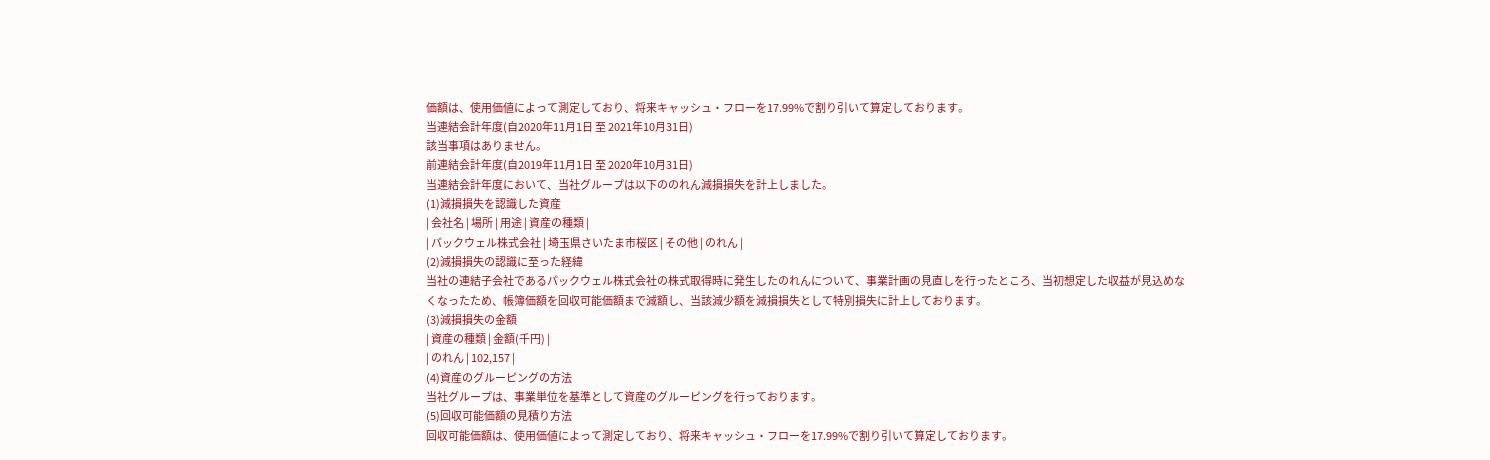価額は、使用価値によって測定しており、将来キャッシュ・フローを17.99%で割り引いて算定しております。
当連結会計年度(自2020年11月1日 至 2021年10月31日)
該当事項はありません。
前連結会計年度(自2019年11月1日 至 2020年10月31日)
当連結会計年度において、当社グループは以下ののれん減損損失を計上しました。
(1)減損損失を認識した資産
| 会社名 | 場所 | 用途 | 資産の種類 |
| パックウェル株式会社 | 埼玉県さいたま市桜区 | その他 | のれん |
(2)減損損失の認識に至った経緯
当社の連結子会社であるパックウェル株式会社の株式取得時に発生したのれんについて、事業計画の見直しを行ったところ、当初想定した収益が見込めなくなったため、帳簿価額を回収可能価額まで減額し、当該減少額を減損損失として特別損失に計上しております。
(3)減損損失の金額
| 資産の種類 | 金額(千円) |
| のれん | 102,157 |
(4)資産のグルーピングの方法
当社グループは、事業単位を基準として資産のグルーピングを行っております。
(5)回収可能価額の見積り方法
回収可能価額は、使用価値によって測定しており、将来キャッシュ・フローを17.99%で割り引いて算定しております。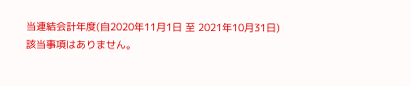当連結会計年度(自2020年11月1日 至 2021年10月31日)
該当事項はありません。